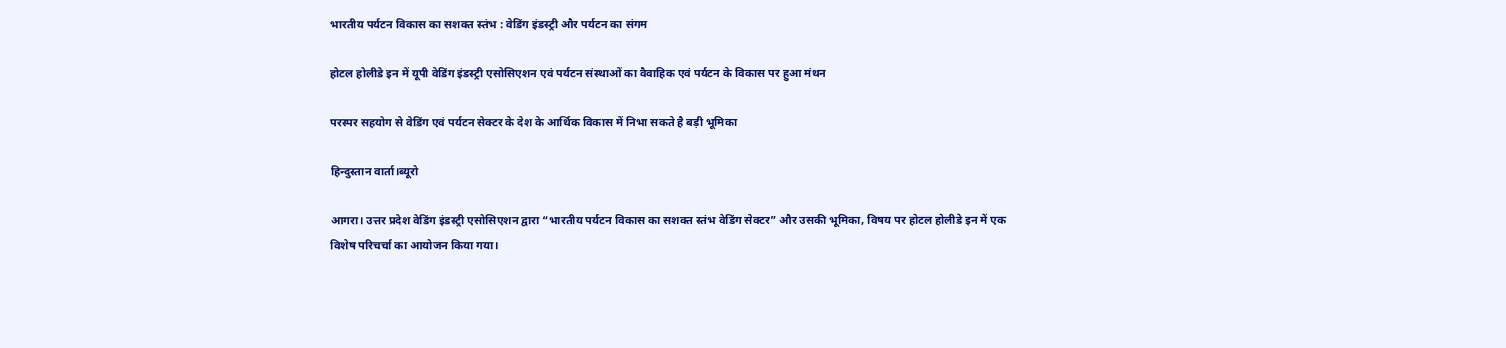भारतीय पर्यटन विकास का सशक्त स्तंभ : वेडिंग इंडस्ट्री और पर्यटन का संगम

होटल होलीडे इन में यूपी वेडिंग इंडस्ट्री एसोसिएशन एवं पर्यटन संस्थाओं का वैवाहिक एवं पर्यटन के विकास पर हुआ मंथन

परस्पर सहयोग से वेडिंग एवं पर्यटन सेक्टर के देश के आर्थिक विकास में निभा सकते है बड़ी भूमिका

हिन्दुस्तान वार्ता।ब्यूरो

आगरा। उत्तर प्रदेश वेडिंग इंडस्ट्री एसोसिएशन द्वारा “भारतीय पर्यटन विकास का सशक्त स्तंभ वेडिंग सेक्टर” और उसकी भूमिका, विषय पर होटल होलीडे इन में एक विशेष परिचर्चा का आयोजन किया गया।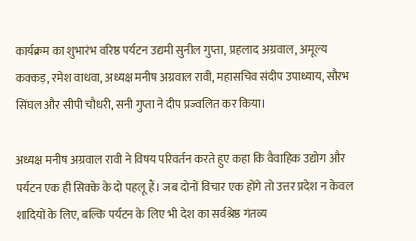कार्यक्रम का शुभारंभ वरिष्ठ पर्यटन उद्यमी सुनील गुप्ता, प्रहलाद अग्रवाल, अमूल्य कक्कड़, रमेश वाधवा, अध्यक्ष मनीष अग्रवाल रावी, महासचिव संदीप उपाध्याय, सौरभ सिंघल और सीपी चौधरी, सनी गुप्ता ने दीप प्रज्वलित कर किया।

अध्यक्ष मनीष अग्रवाल रावी ने विषय परिवर्तन करते हुए कहा कि वैवाहिक उद्योग और पर्यटन एक ही सिक्के के दो पहलू हैं। जब दोनों विचार एक होंगे तो उत्तर प्रदेश न केवल शादियों के लिए, बल्कि पर्यटन के लिए भी देश का सर्वश्रेष्ठ गंतव्य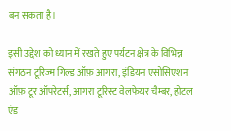बन सकता है।

इसी उद्देश को ध्यान में रखते हुए पर्यटन क्षेत्र के विभिन्न संगठन टूरिज्म गिल्ड ऑफ़ आगरा, इंडियन एसोसिएशन ऑफ़ टूर ऑपरेटर्स, आगरा टूरिस्ट वेलफेयर चैम्बर, होटल एंड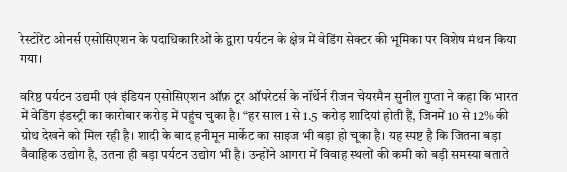रेस्टोरेंट ओनर्स एसोसिएशन के पदाधिकारिओं के द्वारा पर्यटन के क्षेत्र में वेडिंग सेक्टर की भूमिका पर विशेष मंथन किया गया।

वरिष्ठ पर्यटन उद्यमी एवं इंडियन एसोसिएशन ऑफ़ टूर ऑपरेटर्स के नॉर्थेर्न रीजन चेयरमैन सुनील गुप्ता ने कहा कि भारत में वेडिंग इंडस्ट्री का कारोबार करोड़ में पहुंच चुका है। “हर साल 1 से 1.5 करोड़ शादियां होती हैं, जिनमें 10 से 12% की ग्रोथ देखने को मिल रही है। शादी के बाद हनीमून मार्केट का साइज भी बड़ा हो चूका है। यह स्पष्ट है कि जितना बड़ा वैवाहिक उद्योग है, उतना ही बड़ा पर्यटन उद्योग भी है। उन्होंने आगरा में विवाह स्थलों की कमी को बड़ी समस्या बताते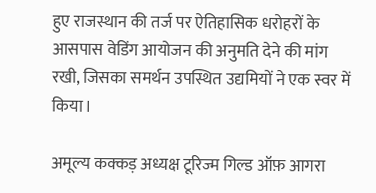हुए राजस्थान की तर्ज पर ऐतिहासिक धरोहरों के आसपास वेडिंग आयोजन की अनुमति देने की मांग रखी, जिसका समर्थन उपस्थित उद्यमियों ने एक स्वर में किया।

अमूल्य कक्कड़ अध्यक्ष टूरिज्म गिल्ड ऑफ़ आगरा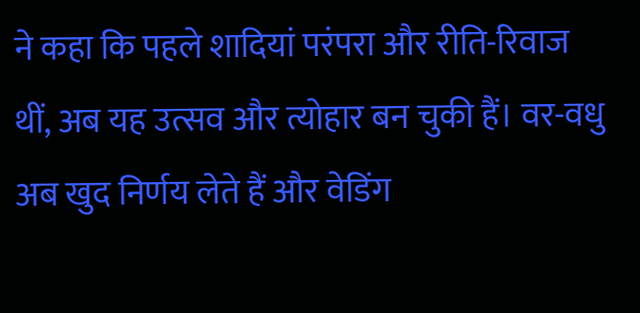ने कहा कि पहले शादियां परंपरा और रीति-रिवाज थीं, अब यह उत्सव और त्योहार बन चुकी हैं। वर-वधु अब खुद निर्णय लेते हैं और वेडिंग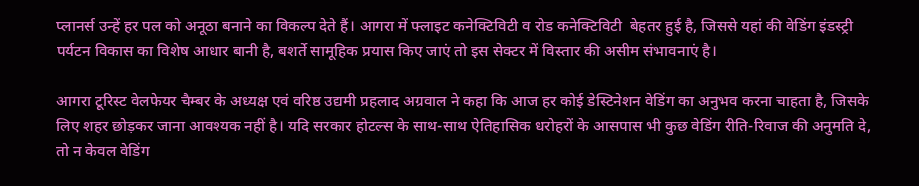प्लानर्स उन्हें हर पल को अनूठा बनाने का विकल्प देते हैं। आगरा में फ्लाइट कनेक्टिविटी व रोड कनेक्टिविटी  बेहतर हुई है, जिससे यहां की वेडिंग इंडस्ट्री पर्यटन विकास का विशेष आधार बानी है, बशर्ते सामूहिक प्रयास किए जाएं तो इस सेक्टर में विस्तार की असीम संभावनाएं है।

आगरा टूरिस्ट वेलफेयर चैम्बर के अध्यक्ष एवं वरिष्ठ उद्यमी प्रहलाद अग्रवाल ने कहा कि आज हर कोई डेस्टिनेशन वेडिंग का अनुभव करना चाहता है, जिसके लिए शहर छोड़कर जाना आवश्यक नहीं है। यदि सरकार होटल्स के साथ-साथ ऐतिहासिक धरोहरों के आसपास भी कुछ वेडिंग रीति-रिवाज की अनुमति दे, तो न केवल वेडिंग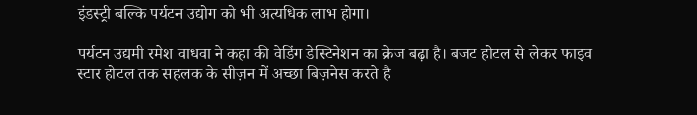इंडस्ट्री बल्कि पर्यटन उद्योग को भी अत्यधिक लाभ होगा।

पर्यटन उद्यमी रमेश वाधवा ने कहा की वेडिंग डेस्टिनेशन का क्रेज बढ़ा है। बजट होटल से लेकर फाइव स्टार होटल तक सहलक के सीज़न में अच्छा बिज़नेस करते है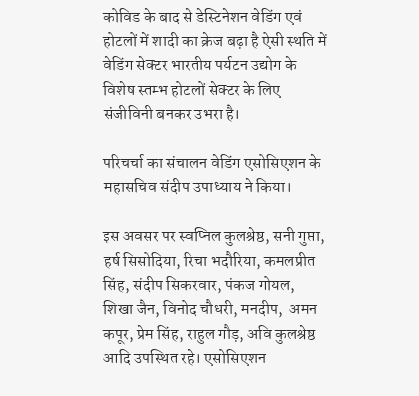कोविड के बाद से डेस्टिनेशन वेडिंग एवं होटलों में शादी का क्रेज बढ़ा है ऐसी स्थति में वेडिंग सेक्टर भारतीय पर्यटन उद्योग के विशेष स्तम्भ होटलों सेक्टर के लिए संजीविनी बनकर उभरा है।

परिचर्चा का संचालन वेडिंग एसोसिएशन के महासचिव संदीप उपाध्याय ने किया।

इस अवसर पर स्वप्निल कुलश्रेष्ठ, सनी गुप्ता, हर्ष सिसोदिया, रिचा भदौरिया, कमलप्रीत सिंह, संदीप सिकरवार, पंकज गोयल, शिखा जैन, विनोद चौधरी, मनदीप,  अमन कपूर, प्रेम सिंह, राहुल गौड़, अवि कुलश्रेष्ठ आदि उपस्थित रहे। एसोसिएशन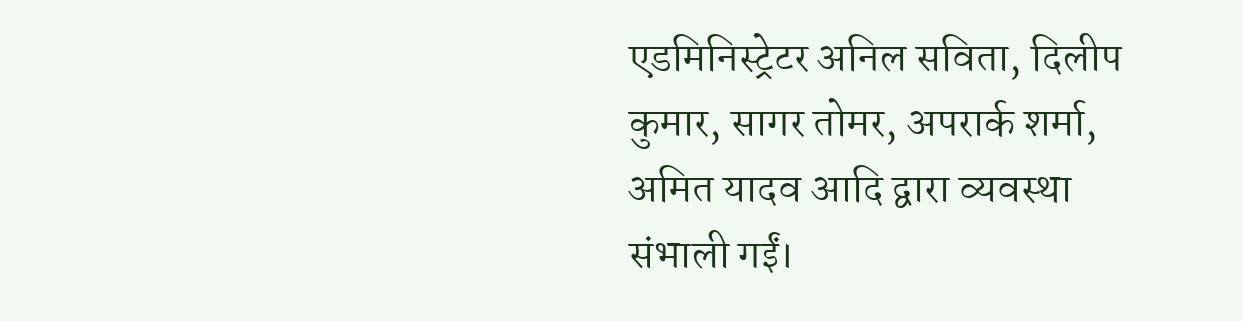एडमिनिस्ट्रेटर अनिल सविता, दिलीप कुमार, सागर तोमर, अपरार्क शर्मा, अमित यादव आदि द्वारा व्यवस्था संभाली गईं।